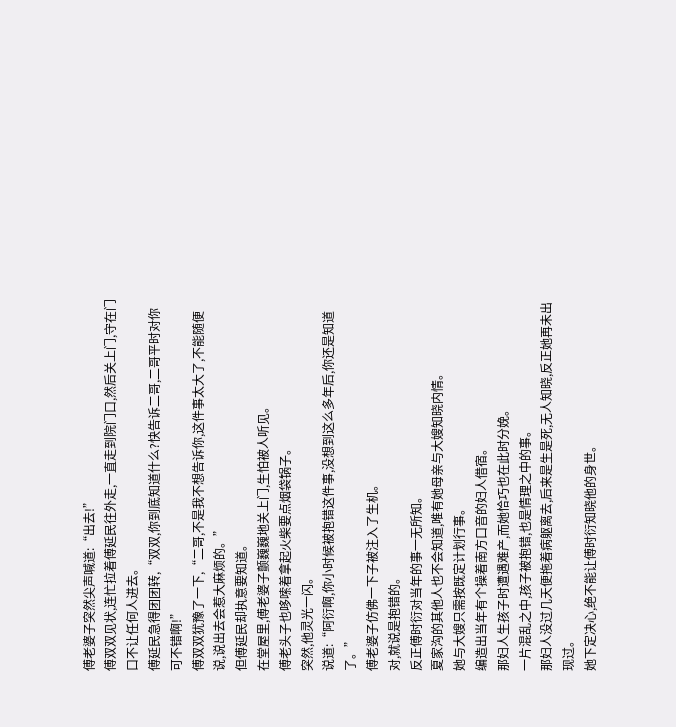傅老婆子突然尖声喊道:“出去!”
傅双双见状,连忙拉着傅延民往外走,一直走到院门口,然后关上门,守在门口不让任何人进去。
傅延民急得团团转,“双双,你到底知道什么?快告诉二哥,二哥平时对你可不错啊!”
傅双双犹豫了一下,“二哥,不是我不想告诉你,这件事太大了,不能随便说,说出去会惹大麻烦的。”
但傅延民却执意要知道。
在堂屋里,傅老婆子颤巍巍地关上门,生怕被人听见。
傅老头子也哆嗦着拿起火柴要点烟袋锅子。
突然,他灵光一闪。
说道:“阿衍啊,你小时候被抱错这件事,没想到这么多年后,你还是知道了。”
傅老婆子仿佛一下子被注入了生机。
对,就说是抱错的。
反正傅时衍对当年的事一无所知。
夏家沟的其他人也不会知道,唯有她母亲与大嫂知晓内情。
她与大嫂只需按既定计划行事。
编造出当年有个操着南方口音的妇人借宿。
那妇人生孩子时遭遇难产,而她恰巧也在此时分娩。
一片混乱之中,孩子被抱错,也是情理之中的事。
那妇人没过几天便拖着病躯离去,后来是生是死,无人知晓,反正她再未出现过。
她下定决心,绝不能让傅时衍知晓他的身世。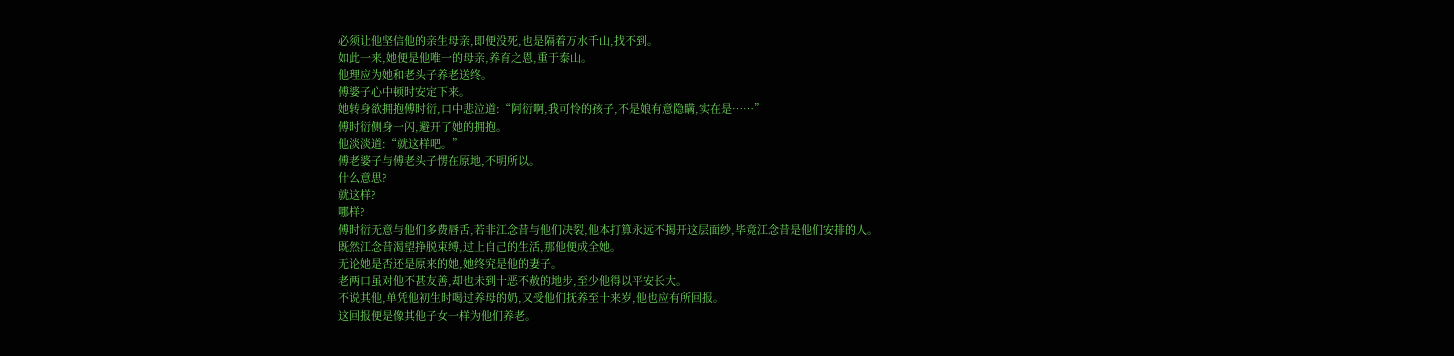必须让他坚信他的亲生母亲,即便没死,也是隔着万水千山,找不到。
如此一来,她便是他唯一的母亲,养育之恩,重于泰山。
他理应为她和老头子养老送终。
傅婆子心中顿时安定下来。
她转身欲拥抱傅时衍,口中悲泣道:“阿衍啊,我可怜的孩子,不是娘有意隐瞒,实在是……”
傅时衍侧身一闪,避开了她的拥抱。
他淡淡道:“就这样吧。”
傅老婆子与傅老头子愣在原地,不明所以。
什么意思?
就这样?
哪样?
傅时衍无意与他们多费唇舌,若非江念昔与他们决裂,他本打算永远不揭开这层面纱,毕竟江念昔是他们安排的人。
既然江念昔渴望挣脱束缚,过上自己的生活,那他便成全她。
无论她是否还是原来的她,她终究是他的妻子。
老两口虽对他不甚友善,却也未到十恶不赦的地步,至少他得以平安长大。
不说其他,单凭他初生时喝过养母的奶,又受他们抚养至十来岁,他也应有所回报。
这回报便是像其他子女一样为他们养老。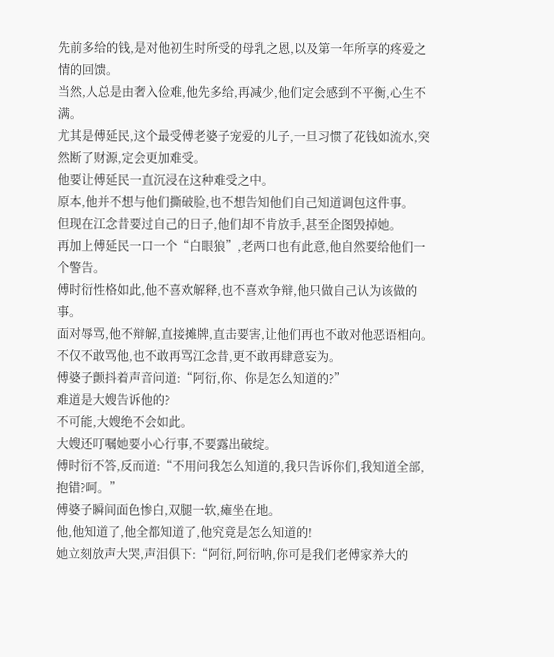先前多给的钱,是对他初生时所受的母乳之恩,以及第一年所享的疼爱之情的回馈。
当然,人总是由奢入俭难,他先多给,再减少,他们定会感到不平衡,心生不满。
尤其是傅延民,这个最受傅老婆子宠爱的儿子,一旦习惯了花钱如流水,突然断了财源,定会更加难受。
他要让傅延民一直沉浸在这种难受之中。
原本,他并不想与他们撕破脸,也不想告知他们自己知道调包这件事。
但现在江念昔要过自己的日子,他们却不肯放手,甚至企图毁掉她。
再加上傅延民一口一个“白眼狼”,老两口也有此意,他自然要给他们一个警告。
傅时衍性格如此,他不喜欢解释,也不喜欢争辩,他只做自己认为该做的事。
面对辱骂,他不辩解,直接摊牌,直击要害,让他们再也不敢对他恶语相向。
不仅不敢骂他,也不敢再骂江念昔,更不敢再肆意妄为。
傅婆子颤抖着声音问道:“阿衍,你、你是怎么知道的?”
难道是大嫂告诉他的?
不可能,大嫂绝不会如此。
大嫂还叮嘱她要小心行事,不要露出破绽。
傅时衍不答,反而道:“不用问我怎么知道的,我只告诉你们,我知道全部,抱错?呵。”
傅婆子瞬间面色惨白,双腿一软,瘫坐在地。
他,他知道了,他全都知道了,他究竟是怎么知道的!
她立刻放声大哭,声泪俱下:“阿衍,阿衍呐,你可是我们老傅家养大的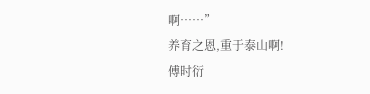啊……”
养育之恩,重于泰山啊!
傅时衍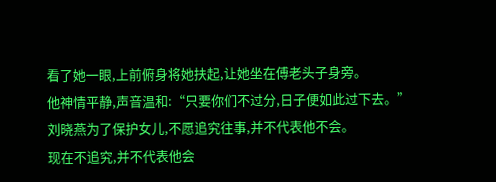看了她一眼,上前俯身将她扶起,让她坐在傅老头子身旁。
他神情平静,声音温和:“只要你们不过分,日子便如此过下去。”
刘晓燕为了保护女儿,不愿追究往事,并不代表他不会。
现在不追究,并不代表他会